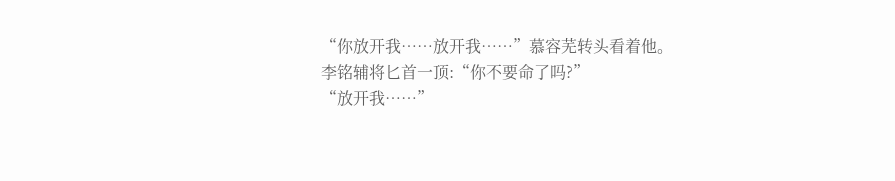“你放开我……放开我……”慕容芜转头看着他。
李铭辅将匕首一顶:“你不要命了吗?”
“放开我……”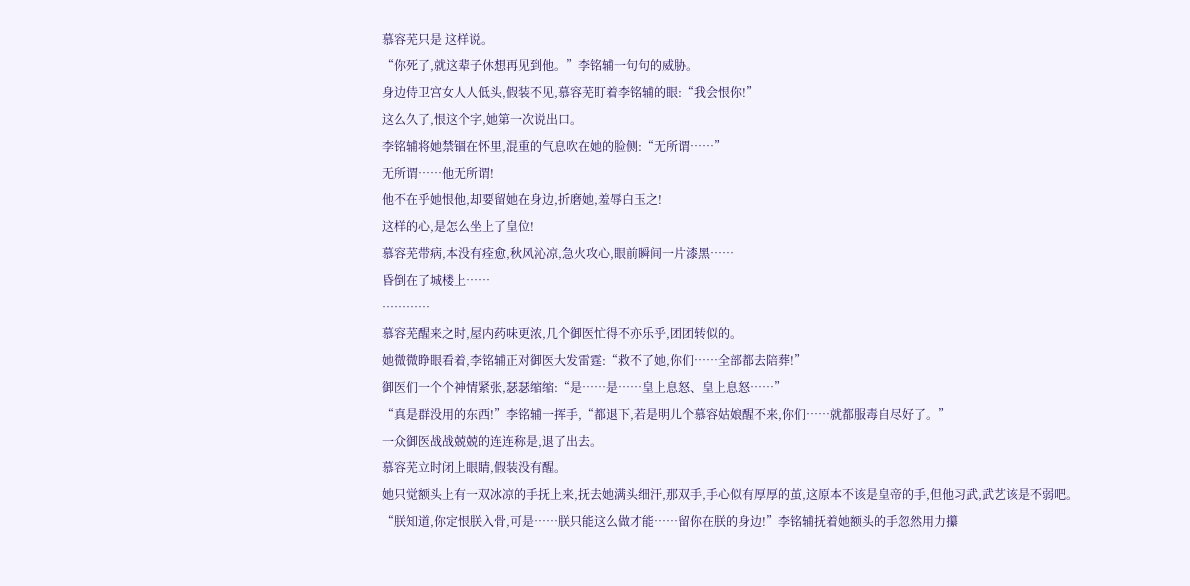慕容芜只是 这样说。
“你死了,就这辈子休想再见到他。”李铭辅一句句的威胁。
身边侍卫宫女人人低头,假装不见,慕容芜盯着李铭辅的眼:“我会恨你!”
这么久了,恨这个字,她第一次说出口。
李铭辅将她禁锢在怀里,混重的气息吹在她的脸侧:“无所谓……”
无所谓……他无所谓!
他不在乎她恨他,却要留她在身边,折磨她,羞辱白玉之!
这样的心,是怎么坐上了皇位!
慕容芜带病,本没有痊愈,秋风沁凉,急火攻心,眼前瞬间一片漆黑……
昏倒在了城楼上……
…………
慕容芜醒来之时,屋内药味更浓,几个御医忙得不亦乐乎,团团转似的。
她微微睁眼看着,李铭辅正对御医大发雷霆:“救不了她,你们……全部都去陪葬!”
御医们一个个神情紧张,瑟瑟缩缩:“是……是……皇上息怒、皇上息怒……”
“真是群没用的东西!”李铭辅一挥手,“都退下,若是明儿个慕容姑娘醒不来,你们……就都服毒自尽好了。”
一众御医战战兢兢的连连称是,退了出去。
慕容芜立时闭上眼睛,假装没有醒。
她只觉额头上有一双冰凉的手抚上来,抚去她满头细汗,那双手,手心似有厚厚的茧,这原本不该是皇帝的手,但他习武,武艺该是不弱吧。
“朕知道,你定恨朕入骨,可是……朕只能这么做才能……留你在朕的身边!”李铭辅抚着她额头的手忽然用力攥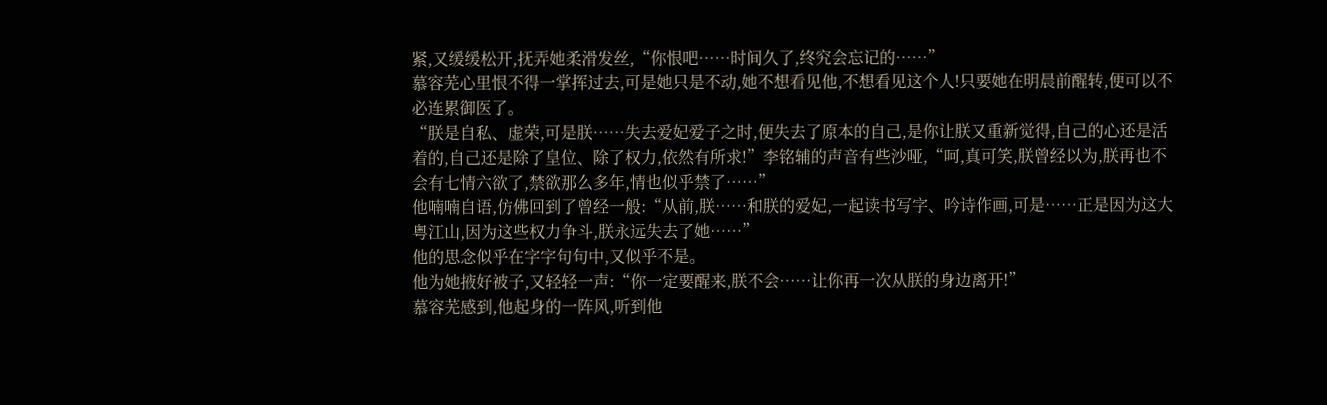紧,又缓缓松开,抚弄她柔滑发丝,“你恨吧……时间久了,终究会忘记的……”
慕容芜心里恨不得一掌挥过去,可是她只是不动,她不想看见他,不想看见这个人!只要她在明晨前醒转,便可以不必连累御医了。
“朕是自私、虚荣,可是朕……失去爱妃爱子之时,便失去了原本的自己,是你让朕又重新觉得,自己的心还是活着的,自己还是除了皇位、除了权力,依然有所求!”李铭辅的声音有些沙哑,“呵,真可笑,朕曾经以为,朕再也不会有七情六欲了,禁欲那么多年,情也似乎禁了……”
他喃喃自语,仿佛回到了曾经一般:“从前,朕……和朕的爱妃,一起读书写字、吟诗作画,可是……正是因为这大粤江山,因为这些权力争斗,朕永远失去了她……”
他的思念似乎在字字句句中,又似乎不是。
他为她掖好被子,又轻轻一声:“你一定要醒来,朕不会……让你再一次从朕的身边离开!”
慕容芜感到,他起身的一阵风,听到他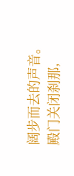阔步而去的声音。
殿门关闭刹那,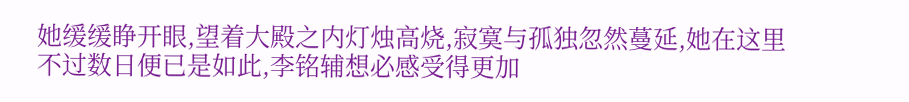她缓缓睁开眼,望着大殿之内灯烛高烧,寂寞与孤独忽然蔓延,她在这里不过数日便已是如此,李铭辅想必感受得更加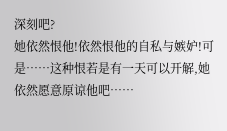深刻吧?
她依然恨他!依然恨他的自私与嫉妒!可是……这种恨若是有一天可以开解,她依然愿意原谅他吧……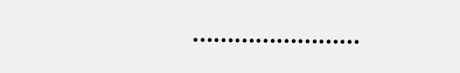……………………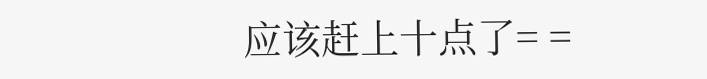应该赶上十点了= =